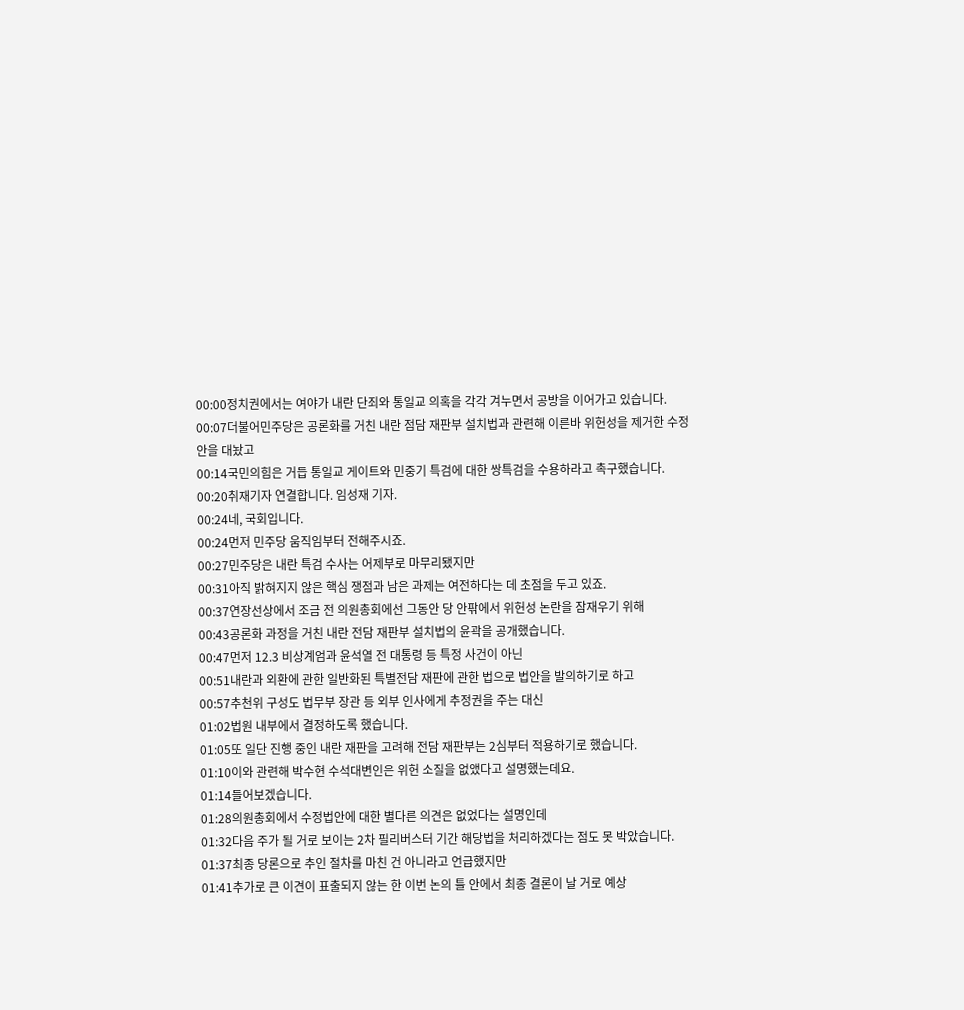00:00정치권에서는 여야가 내란 단죄와 통일교 의혹을 각각 겨누면서 공방을 이어가고 있습니다.
00:07더불어민주당은 공론화를 거친 내란 점담 재판부 설치법과 관련해 이른바 위헌성을 제거한 수정안을 대놨고
00:14국민의힘은 거듭 통일교 게이트와 민중기 특검에 대한 쌍특검을 수용하라고 촉구했습니다.
00:20취재기자 연결합니다. 임성재 기자.
00:24네, 국회입니다.
00:24먼저 민주당 움직임부터 전해주시죠.
00:27민주당은 내란 특검 수사는 어제부로 마무리됐지만
00:31아직 밝혀지지 않은 핵심 쟁점과 남은 과제는 여전하다는 데 초점을 두고 있죠.
00:37연장선상에서 조금 전 의원총회에선 그동안 당 안팎에서 위헌성 논란을 잠재우기 위해
00:43공론화 과정을 거친 내란 전담 재판부 설치법의 윤곽을 공개했습니다.
00:47먼저 12.3 비상계엄과 윤석열 전 대통령 등 특정 사건이 아닌
00:51내란과 외환에 관한 일반화된 특별전담 재판에 관한 법으로 법안을 발의하기로 하고
00:57추천위 구성도 법무부 장관 등 외부 인사에게 추정권을 주는 대신
01:02법원 내부에서 결정하도록 했습니다.
01:05또 일단 진행 중인 내란 재판을 고려해 전담 재판부는 2심부터 적용하기로 했습니다.
01:10이와 관련해 박수현 수석대변인은 위헌 소질을 없앴다고 설명했는데요.
01:14들어보겠습니다.
01:28의원총회에서 수정법안에 대한 별다른 의견은 없었다는 설명인데
01:32다음 주가 될 거로 보이는 2차 필리버스터 기간 해당법을 처리하겠다는 점도 못 박았습니다.
01:37최종 당론으로 추인 절차를 마친 건 아니라고 언급했지만
01:41추가로 큰 이견이 표출되지 않는 한 이번 논의 틀 안에서 최종 결론이 날 거로 예상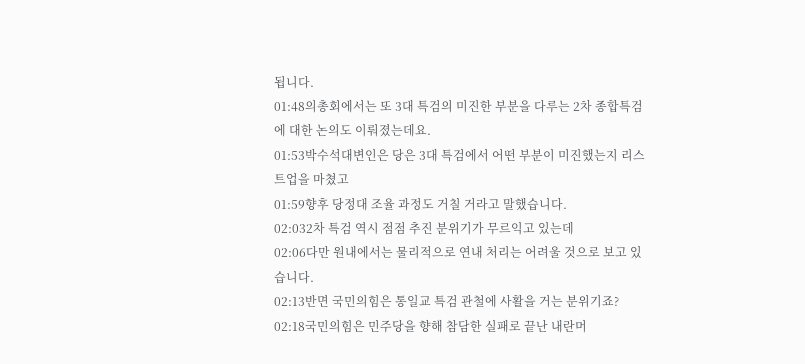됩니다.
01:48의총회에서는 또 3대 특검의 미진한 부분을 다루는 2차 종합특검에 대한 논의도 이뤄졌는데요.
01:53박수석대변인은 당은 3대 특검에서 어떤 부분이 미진했는지 리스트업을 마쳤고
01:59향후 당정대 조율 과정도 거칠 거라고 말했습니다.
02:032차 특검 역시 점점 추진 분위기가 무르익고 있는데
02:06다만 원내에서는 물리적으로 연내 처리는 어려울 것으로 보고 있습니다.
02:13반면 국민의힘은 통일교 특검 관철에 사활을 거는 분위기죠?
02:18국민의힘은 민주당을 향해 참담한 실패로 끝난 내란머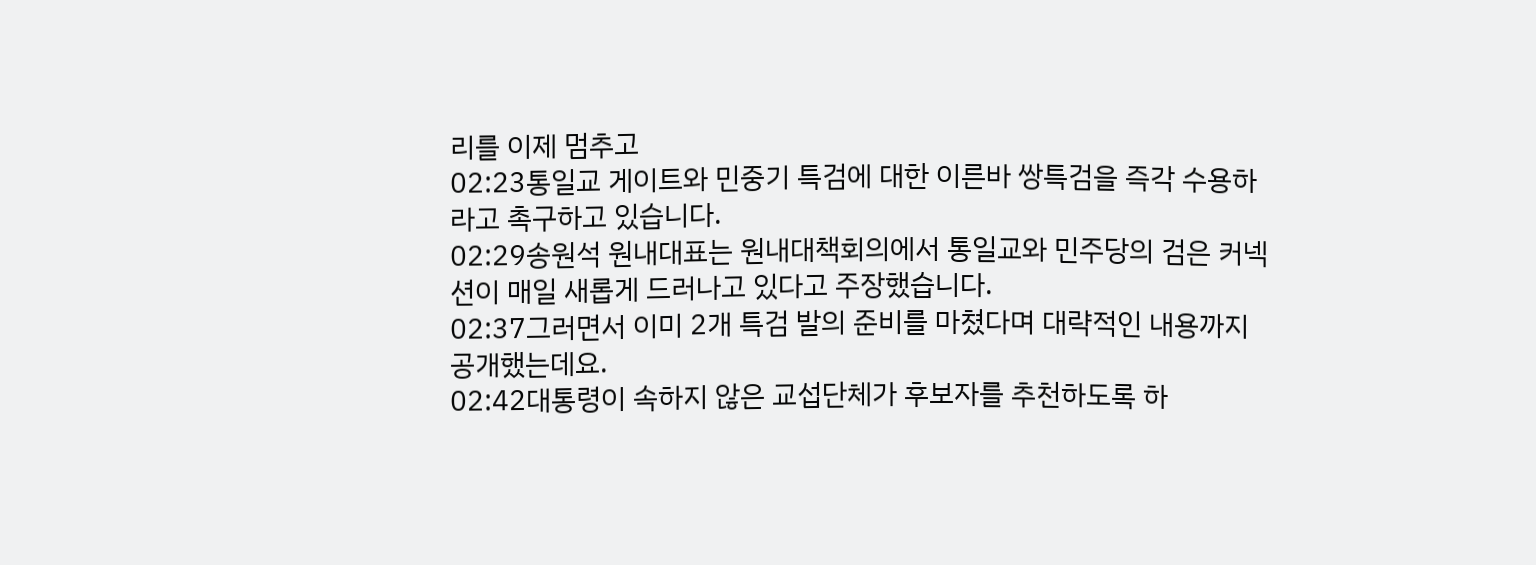리를 이제 멈추고
02:23통일교 게이트와 민중기 특검에 대한 이른바 쌍특검을 즉각 수용하라고 촉구하고 있습니다.
02:29송원석 원내대표는 원내대책회의에서 통일교와 민주당의 검은 커넥션이 매일 새롭게 드러나고 있다고 주장했습니다.
02:37그러면서 이미 2개 특검 발의 준비를 마쳤다며 대략적인 내용까지 공개했는데요.
02:42대통령이 속하지 않은 교섭단체가 후보자를 추천하도록 하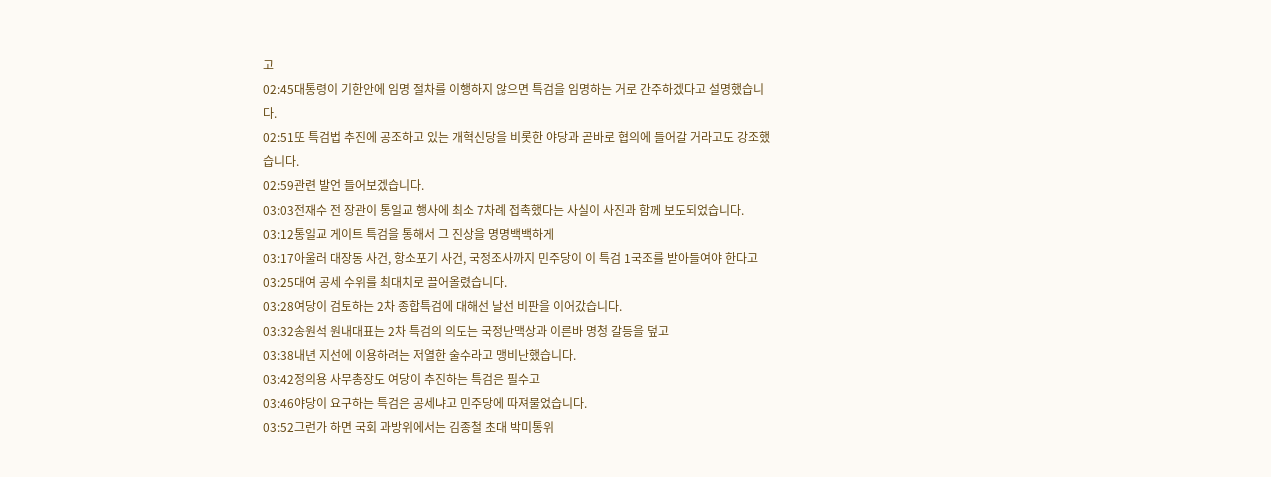고
02:45대통령이 기한안에 임명 절차를 이행하지 않으면 특검을 임명하는 거로 간주하겠다고 설명했습니다.
02:51또 특검법 추진에 공조하고 있는 개혁신당을 비롯한 야당과 곧바로 협의에 들어갈 거라고도 강조했습니다.
02:59관련 발언 들어보겠습니다.
03:03전재수 전 장관이 통일교 행사에 최소 7차례 접촉했다는 사실이 사진과 함께 보도되었습니다.
03:12통일교 게이트 특검을 통해서 그 진상을 명명백백하게
03:17아울러 대장동 사건, 항소포기 사건, 국정조사까지 민주당이 이 특검 1국조를 받아들여야 한다고
03:25대여 공세 수위를 최대치로 끌어올렸습니다.
03:28여당이 검토하는 2차 종합특검에 대해선 날선 비판을 이어갔습니다.
03:32송원석 원내대표는 2차 특검의 의도는 국정난맥상과 이른바 명청 갈등을 덮고
03:38내년 지선에 이용하려는 저열한 술수라고 맹비난했습니다.
03:42정의용 사무총장도 여당이 추진하는 특검은 필수고
03:46야당이 요구하는 특검은 공세냐고 민주당에 따져물었습니다.
03:52그런가 하면 국회 과방위에서는 김종철 초대 박미통위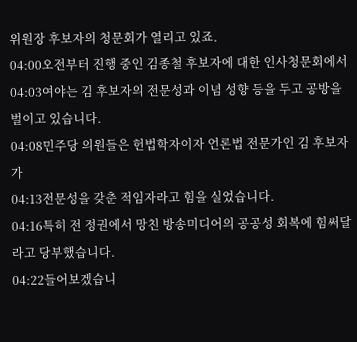위원장 후보자의 청문회가 열리고 있죠.
04:00오전부터 진행 중인 김종철 후보자에 대한 인사청문회에서
04:03여야는 김 후보자의 전문성과 이념 성향 등을 두고 공방을 벌이고 있습니다.
04:08민주당 의원들은 헌법학자이자 언론법 전문가인 김 후보자가
04:13전문성을 갖춘 적임자라고 힘을 실었습니다.
04:16특히 전 정권에서 망친 방송미디어의 공공성 회복에 힘써달라고 당부했습니다.
04:22들어보겠습니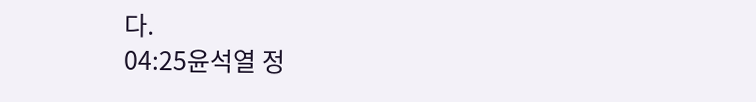다.
04:25윤석열 정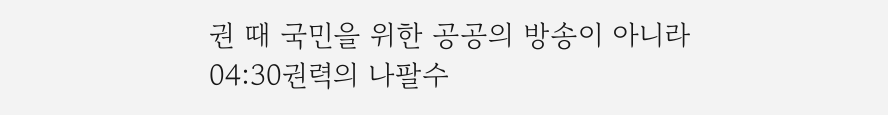권 때 국민을 위한 공공의 방송이 아니라
04:30권력의 나팔수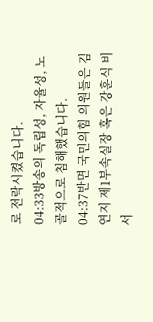로 전락시켰습니다.
04:33방송의 독립성, 자율성, 노골적으로 침해했습니다.
04:37반면 국민의힘 의원들은 김연지 제1부속실장 혹은 강훈식 비서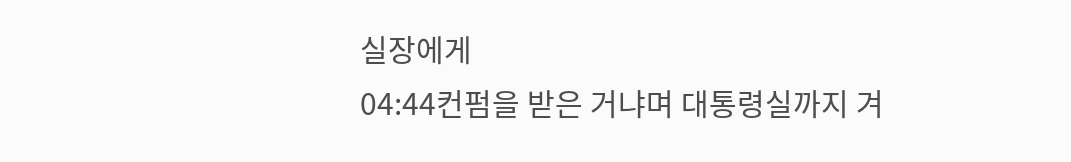실장에게
04:44컨펌을 받은 거냐며 대통령실까지 겨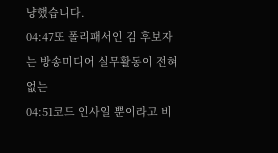냥했습니다.
04:47또 폴리패서인 김 후보자는 방송미디어 실무활동이 전혀 없는
04:51코드 인사일 뿐이라고 비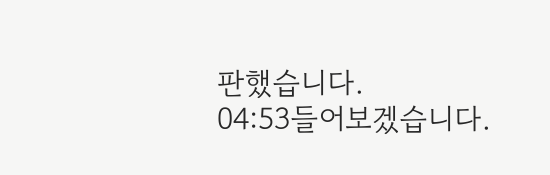판했습니다.
04:53들어보겠습니다.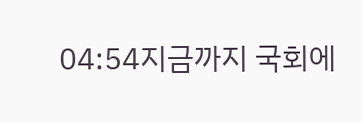04:54지금까지 국회에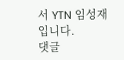서 YTN 임성재입니다.
댓글